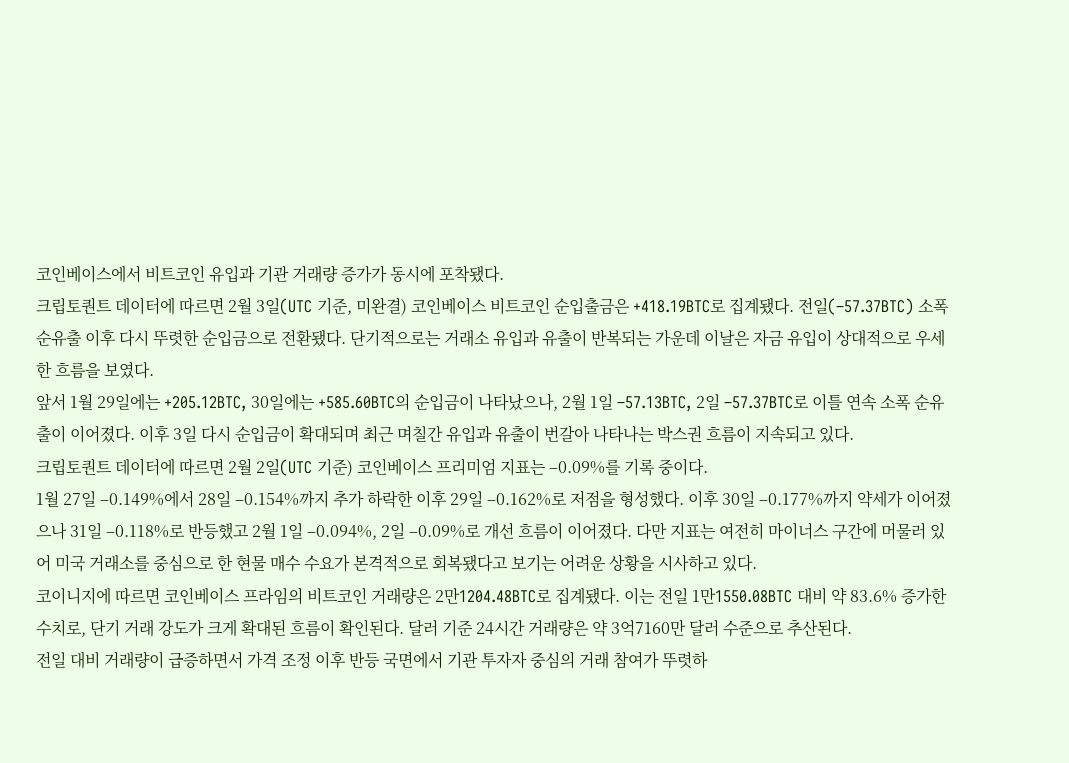코인베이스에서 비트코인 유입과 기관 거래량 증가가 동시에 포착됐다.
크립토퀀트 데이터에 따르면 2월 3일(UTC 기준, 미완결) 코인베이스 비트코인 순입출금은 +418.19BTC로 집계됐다. 전일(–57.37BTC) 소폭 순유출 이후 다시 뚜렷한 순입금으로 전환됐다. 단기적으로는 거래소 유입과 유출이 반복되는 가운데 이날은 자금 유입이 상대적으로 우세한 흐름을 보였다.
앞서 1월 29일에는 +205.12BTC, 30일에는 +585.60BTC의 순입금이 나타났으나, 2월 1일 –57.13BTC, 2일 –57.37BTC로 이틀 연속 소폭 순유출이 이어졌다. 이후 3일 다시 순입금이 확대되며 최근 며칠간 유입과 유출이 번갈아 나타나는 박스권 흐름이 지속되고 있다.
크립토퀀트 데이터에 따르면 2월 2일(UTC 기준) 코인베이스 프리미엄 지표는 –0.09%를 기록 중이다.
1월 27일 –0.149%에서 28일 –0.154%까지 추가 하락한 이후 29일 –0.162%로 저점을 형성했다. 이후 30일 –0.177%까지 약세가 이어졌으나 31일 –0.118%로 반등했고 2월 1일 –0.094%, 2일 –0.09%로 개선 흐름이 이어졌다. 다만 지표는 여전히 마이너스 구간에 머물러 있어 미국 거래소를 중심으로 한 현물 매수 수요가 본격적으로 회복됐다고 보기는 어려운 상황을 시사하고 있다.
코이니지에 따르면 코인베이스 프라임의 비트코인 거래량은 2만1204.48BTC로 집계됐다. 이는 전일 1만1550.08BTC 대비 약 83.6% 증가한 수치로, 단기 거래 강도가 크게 확대된 흐름이 확인된다. 달러 기준 24시간 거래량은 약 3억7160만 달러 수준으로 추산된다.
전일 대비 거래량이 급증하면서 가격 조정 이후 반등 국면에서 기관 투자자 중심의 거래 참여가 뚜렷하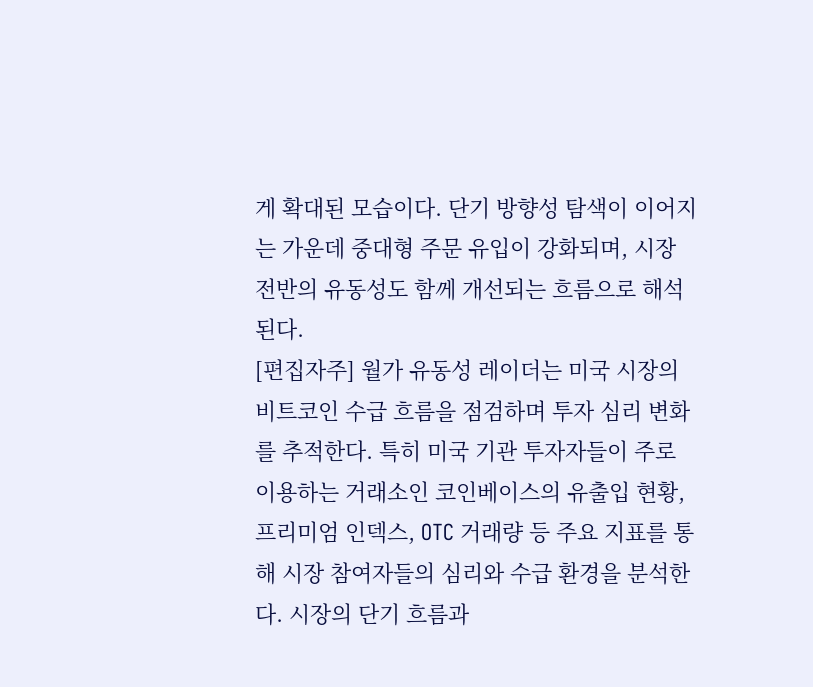게 확대된 모습이다. 단기 방향성 탐색이 이어지는 가운데 중대형 주문 유입이 강화되며, 시장 전반의 유동성도 함께 개선되는 흐름으로 해석된다.
[편집자주] 월가 유동성 레이더는 미국 시장의 비트코인 수급 흐름을 점검하며 투자 심리 변화를 추적한다. 특히 미국 기관 투자자들이 주로 이용하는 거래소인 코인베이스의 유출입 현황, 프리미엄 인덱스, OTC 거래량 등 주요 지표를 통해 시장 참여자들의 심리와 수급 환경을 분석한다. 시장의 단기 흐름과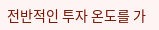전반적인 투자 온도를 가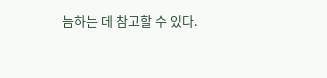늠하는 데 참고할 수 있다.